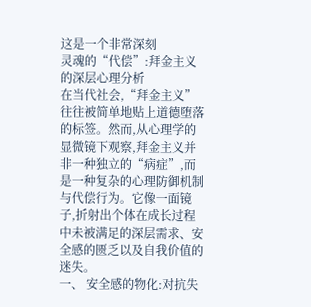这是一个非常深刻
灵魂的“代偿”:拜金主义的深层心理分析
在当代社会,“拜金主义”往往被简单地贴上道德堕落的标签。然而,从心理学的显微镜下观察,拜金主义并非一种独立的“病症”,而是一种复杂的心理防御机制与代偿行为。它像一面镜子,折射出个体在成长过程中未被满足的深层需求、安全感的匮乏以及自我价值的迷失。
一、 安全感的物化:对抗失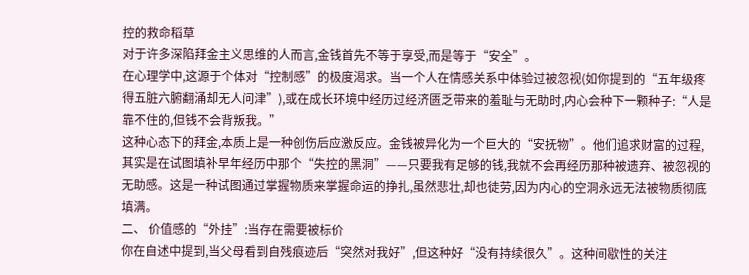控的救命稻草
对于许多深陷拜金主义思维的人而言,金钱首先不等于享受,而是等于“安全”。
在心理学中,这源于个体对“控制感”的极度渴求。当一个人在情感关系中体验过被忽视(如你提到的“五年级疼得五脏六腑翻涌却无人问津”),或在成长环境中经历过经济匮乏带来的羞耻与无助时,内心会种下一颗种子:“人是靠不住的,但钱不会背叛我。”
这种心态下的拜金,本质上是一种创伤后应激反应。金钱被异化为一个巨大的“安抚物”。他们追求财富的过程,其实是在试图填补早年经历中那个“失控的黑洞”——只要我有足够的钱,我就不会再经历那种被遗弃、被忽视的无助感。这是一种试图通过掌握物质来掌握命运的挣扎,虽然悲壮,却也徒劳,因为内心的空洞永远无法被物质彻底填满。
二、 价值感的“外挂”:当存在需要被标价
你在自述中提到,当父母看到自残痕迹后“突然对我好”,但这种好“没有持续很久”。这种间歇性的关注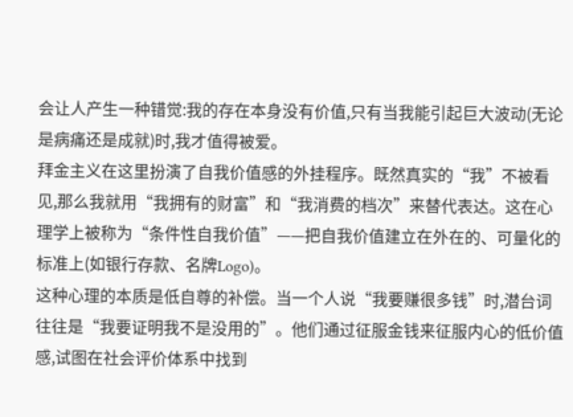会让人产生一种错觉:我的存在本身没有价值,只有当我能引起巨大波动(无论是病痛还是成就)时,我才值得被爱。
拜金主义在这里扮演了自我价值感的外挂程序。既然真实的“我”不被看见,那么我就用“我拥有的财富”和“我消费的档次”来替代表达。这在心理学上被称为“条件性自我价值”——把自我价值建立在外在的、可量化的标准上(如银行存款、名牌Logo)。
这种心理的本质是低自尊的补偿。当一个人说“我要赚很多钱”时,潜台词往往是“我要证明我不是没用的”。他们通过征服金钱来征服内心的低价值感,试图在社会评价体系中找到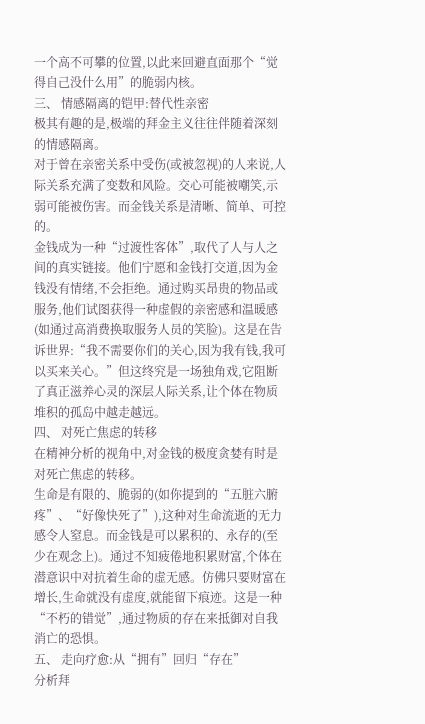一个高不可攀的位置,以此来回避直面那个“觉得自己没什么用”的脆弱内核。
三、 情感隔离的铠甲:替代性亲密
极其有趣的是,极端的拜金主义往往伴随着深刻的情感隔离。
对于曾在亲密关系中受伤(或被忽视)的人来说,人际关系充满了变数和风险。交心可能被嘲笑,示弱可能被伤害。而金钱关系是清晰、简单、可控的。
金钱成为一种“过渡性客体”,取代了人与人之间的真实链接。他们宁愿和金钱打交道,因为金钱没有情绪,不会拒绝。通过购买昂贵的物品或服务,他们试图获得一种虚假的亲密感和温暖感(如通过高消费换取服务人员的笑脸)。这是在告诉世界:“我不需要你们的关心,因为我有钱,我可以买来关心。”但这终究是一场独角戏,它阻断了真正滋养心灵的深层人际关系,让个体在物质堆积的孤岛中越走越远。
四、 对死亡焦虑的转移
在精神分析的视角中,对金钱的极度贪婪有时是对死亡焦虑的转移。
生命是有限的、脆弱的(如你提到的“五脏六腑疼”、“好像快死了”),这种对生命流逝的无力感令人窒息。而金钱是可以累积的、永存的(至少在观念上)。通过不知疲倦地积累财富,个体在潜意识中对抗着生命的虚无感。仿佛只要财富在增长,生命就没有虚度,就能留下痕迹。这是一种“不朽的错觉”,通过物质的存在来抵御对自我消亡的恐惧。
五、 走向疗愈:从“拥有”回归“存在”
分析拜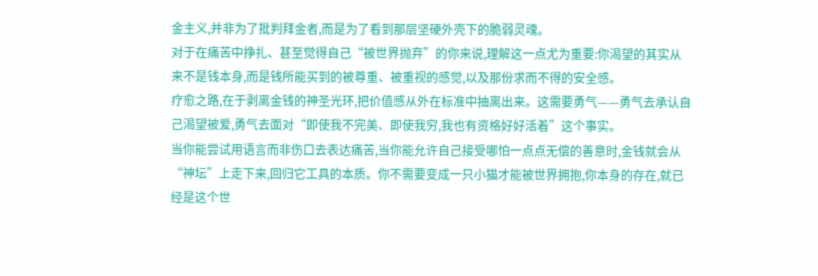金主义,并非为了批判拜金者,而是为了看到那层坚硬外壳下的脆弱灵魂。
对于在痛苦中挣扎、甚至觉得自己“被世界抛弃”的你来说,理解这一点尤为重要:你渴望的其实从来不是钱本身,而是钱所能买到的被尊重、被重视的感觉,以及那份求而不得的安全感。
疗愈之路,在于剥离金钱的神圣光环,把价值感从外在标准中抽离出来。这需要勇气——勇气去承认自己渴望被爱,勇气去面对“即使我不完美、即使我穷,我也有资格好好活着”这个事实。
当你能尝试用语言而非伤口去表达痛苦,当你能允许自己接受哪怕一点点无偿的善意时,金钱就会从“神坛”上走下来,回归它工具的本质。你不需要变成一只小猫才能被世界拥抱,你本身的存在,就已经是这个世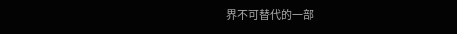界不可替代的一部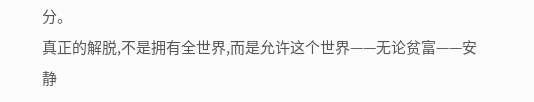分。
真正的解脱,不是拥有全世界,而是允许这个世界——无论贫富——安静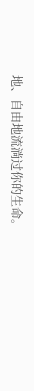地、自由地流淌过你的生命。